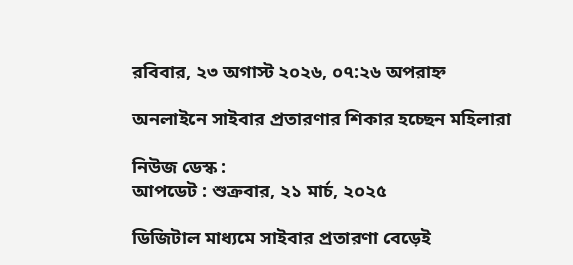রবিবার, ২৩ অগাস্ট ২০২৬, ০৭:২৬ অপরাহ্ন

অনলাইনে সাইবার প্রতারণার শিকার হচ্ছেন মহিলারা

নিউজ ডেস্ক :
আপডেট : শুক্রবার, ২১ মার্চ, ২০২৫

ডিজিটাল মাধ্যমে সাইবার প্রতারণা বেড়েই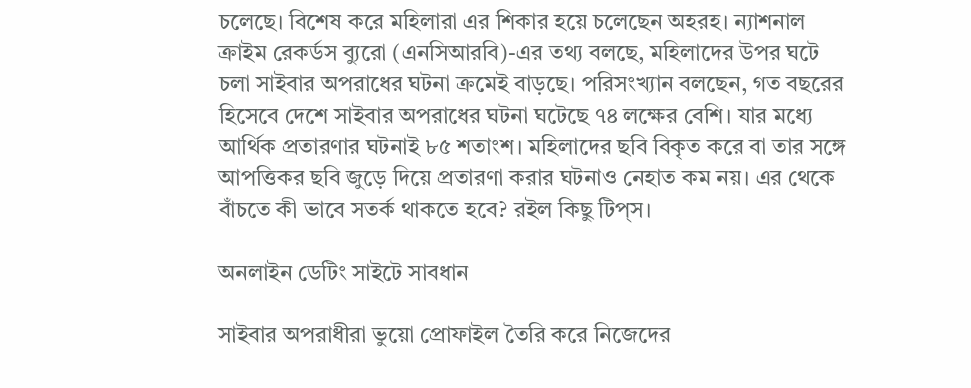চলেছে। বিশেষ করে মহিলারা এর শিকার হয়ে চলেছেন অহরহ। ন্যাশনাল ক্রাইম রেকর্ডস ব্যুরো (এনসিআরবি)-এর তথ্য বলছে, মহিলাদের উপর ঘটে চলা সাইবার অপরাধের ঘটনা ক্রমেই বাড়ছে। পরিসংখ্যান বলছেন, গত বছরের হিসেবে দেশে সাইবার অপরাধের ঘটনা ঘটেছে ৭৪ লক্ষের বেশি। যার মধ্যে আর্থিক প্রতারণার ঘটনাই ৮৫ শতাংশ। মহিলাদের ছবি বিকৃত করে বা তার সঙ্গে আপত্তিকর ছবি জুড়ে দিয়ে প্রতারণা করার ঘটনাও নেহাত কম নয়। এর থেকে বাঁচতে কী ভাবে সতর্ক থাকতে হবে? রইল কিছু টিপ্‌স।

অনলাইন ডেটিং সাইটে সাবধান

সাইবার অপরাধীরা ভুয়ো প্রোফাইল তৈরি করে নিজেদের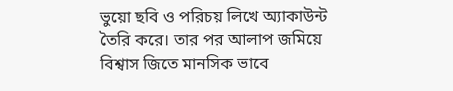ভুয়ো ছবি ও পরিচয় লিখে অ্যাকাউন্ট তৈরি করে। তার পর আলাপ জমিয়ে বিশ্বাস জিতে মানসিক ভাবে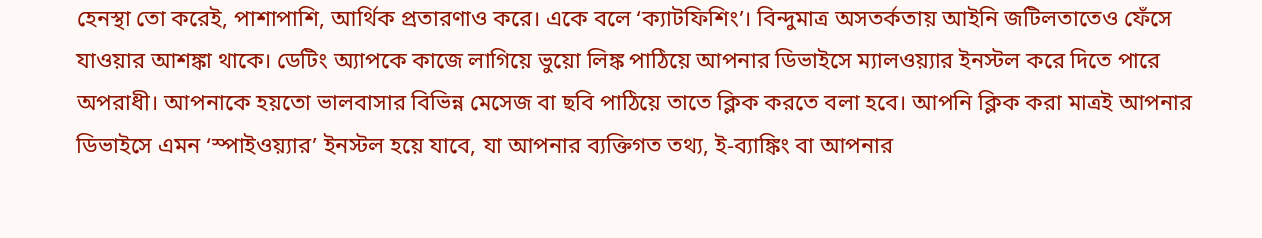হেনস্থা তো করেই, পাশাপাশি, আর্থিক প্রতারণাও করে। একে বলে ‘ক্যাটফিশিং’। বিন্দুমাত্র অসতর্কতায় আইনি জটিলতাতেও ফেঁসে যাওয়ার আশঙ্কা থাকে। ডেটিং অ্যাপকে কাজে লাগিয়ে ভুয়ো লিঙ্ক পাঠিয়ে আপনার ডিভাইসে ম্যালওয়্যার ইনস্টল করে দিতে পারে অপরাধী। আপনাকে হয়তো ভালবাসার বিভিন্ন মেসেজ বা ছবি পাঠিয়ে তাতে ক্লিক করতে বলা হবে। আপনি ক্লিক করা মাত্রই আপনার ডিভাইসে এমন ‘স্পাইওয়্যার’ ইনস্টল হয়ে যাবে, যা আপনার ব্যক্তিগত তথ্য, ই-ব্যাঙ্কিং বা আপনার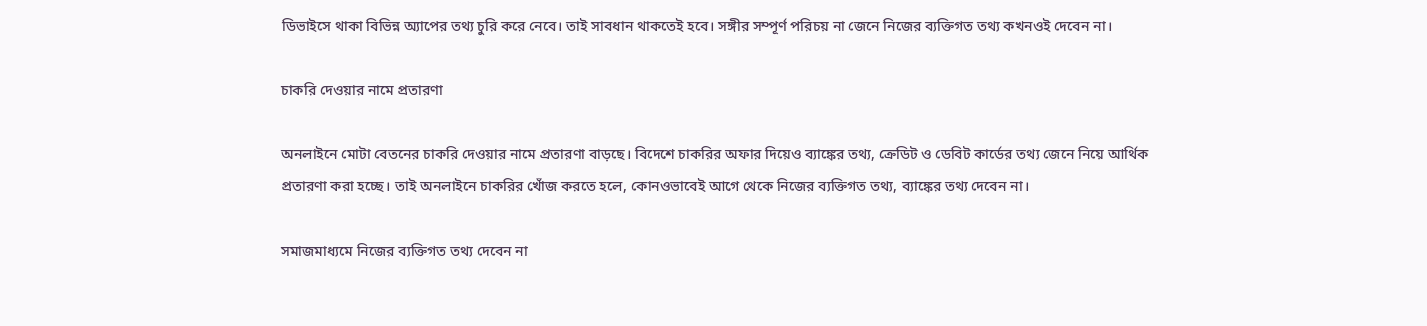ডিভাইসে থাকা বিভিন্ন অ্যাপের তথ্য চুরি করে নেবে। তাই সাবধান থাকতেই হবে। সঙ্গীর সম্পূর্ণ পরিচয় না জেনে নিজের ব্যক্তিগত তথ্য কখনওই দেবেন না।

চাকরি দেওয়ার নামে প্রতারণা

অনলাইনে মোটা বেতনের চাকরি দেওয়ার নামে প্রতারণা বাড়ছে। বিদেশে চাকরির অফার দিয়েও ব্যাঙ্কের তথ্য, ক্রেডিট ও ডেবিট কার্ডের তথ্য জেনে নিয়ে আর্থিক প্রতারণা করা হচ্ছে। তাই অনলাইনে চাকরির খোঁজ করতে হলে, কোনওভাবেই আগে থেকে নিজের ব্যক্তিগত তথ্য, ব্যাঙ্কের তথ্য দেবেন না।

সমাজমাধ্যমে নিজের ব্যক্তিগত তথ্য দেবেন না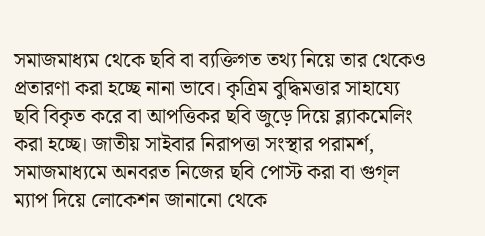সমাজমাধ্যম থেকে ছবি বা ব্যক্তিগত তথ্য নিয়ে তার থেকেও প্রতারণা করা হচ্ছে নানা ভাবে। কৃত্রিম বুদ্ধিমত্তার সাহায্যে ছবি বিকৃত করে বা আপত্তিকর ছবি জুড়ে দিয়ে ব্ল্যাকমেলিং করা হচ্ছে। জাতীয় সাইবার নিরাপত্তা সংস্থার পরামর্শ, সমাজমাধ্যমে অনবরত নিজের ছবি পোস্ট করা বা গুগ্‌ল ম্যাপ দিয়ে লোকেশন জানানো থেকে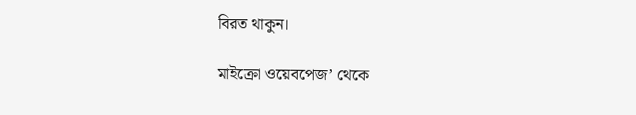বিরত থাকুন।

মাইক্রো ওয়েবপেজ’ থেকে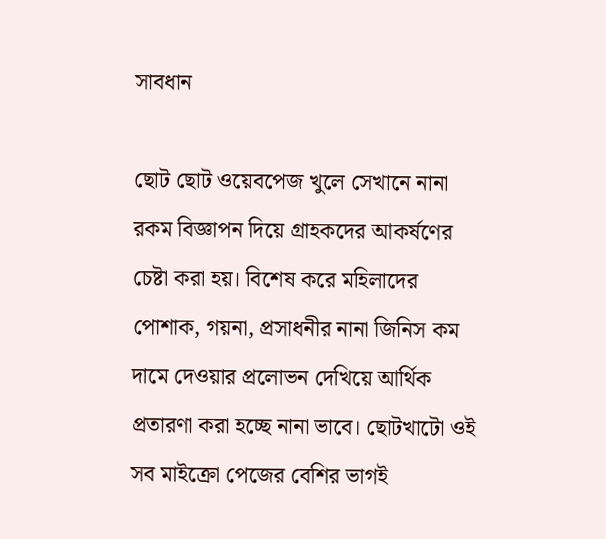সাবধান

ছোট ছোট ওয়েবপেজ খুলে সেখানে নানা রকম বিজ্ঞাপন দিয়ে গ্রাহকদের আকর্ষণের চেষ্টা করা হয়। বিশেষ করে মহিলাদের পোশাক, গয়না, প্রসাধনীর নানা জিনিস কম দামে দেওয়ার প্রলোভন দেখিয়ে আর্থিক প্রতারণা করা হচ্ছে নানা ভাবে। ছোটখাটো ওই সব মাইক্রো পেজের বেশির ভাগই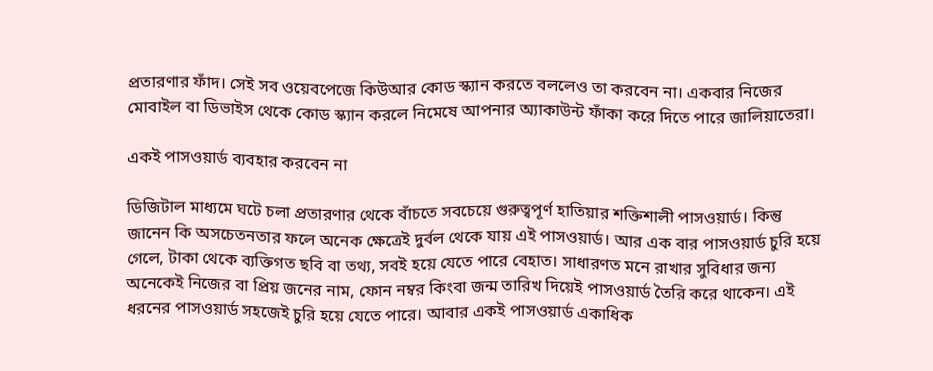প্রতারণার ফাঁদ। সেই সব ওয়েবপেজে কিউআর কোড স্ক্যান করতে বললেও তা করবেন না। একবার নিজের মোবাইল বা ডিভাইস থেকে কোড স্ক্যান করলে নিমেষে আপনার অ্যাকাউন্ট ফাঁকা করে দিতে পারে জালিয়াতেরা।

একই পাসওয়ার্ড ব্যবহার করবেন না

ডিজিটাল মাধ্যমে ঘটে চলা প্রতারণার থেকে বাঁচতে সবচেয়ে গুরুত্বপূর্ণ হাতিয়ার শক্তিশালী পাসওয়ার্ড। কিন্তু জানেন কি অসচেতনতার ফলে অনেক ক্ষেত্রেই দুর্বল থেকে যায় এই পাসওয়ার্ড। আর এক বার পাসওয়ার্ড চুরি হয়ে গেলে, টাকা থেকে ব্যক্তিগত ছবি বা তথ্য, সবই হয়ে যেতে পারে বেহাত। সাধারণত মনে রাখার সুবিধার জন্য অনেকেই নিজের বা প্রিয় জনের নাম, ফোন নম্বর কিংবা জন্ম তারিখ দিয়েই পাসওয়ার্ড তৈরি করে থাকেন। এই ধরনের পাসওয়ার্ড সহজেই চুরি হয়ে যেতে পারে। আবার একই পাসওয়ার্ড একাধিক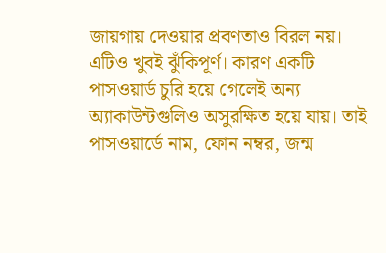জায়গায় দেওয়ার প্রবণতাও বিরল নয়। এটিও খুবই ঝুঁকিপূর্ণ। কারণ একটি পাসওয়ার্ড চুরি হয়ে গেলেই অন্য অ্যাকাউন্টগুলিও অসুরক্ষিত হয়ে যায়। তাই পাসওয়ার্ডে নাম, ফোন নম্বর, জন্ম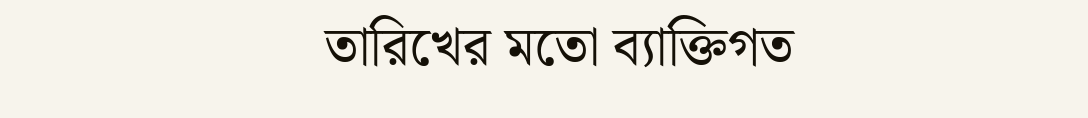তারিখের মতো ব্যাক্তিগত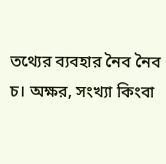তথ্যের ব্যবহার নৈব নৈব চ। অক্ষর, সংখ্যা কিংবা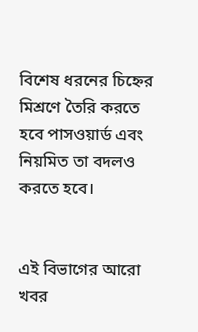বিশেষ ধরনের চিহ্নের মিশ্রণে তৈরি করতে হবে পাসওয়ার্ড এবং নিয়মিত তা বদলও করতে হবে।


এই বিভাগের আরো খবর